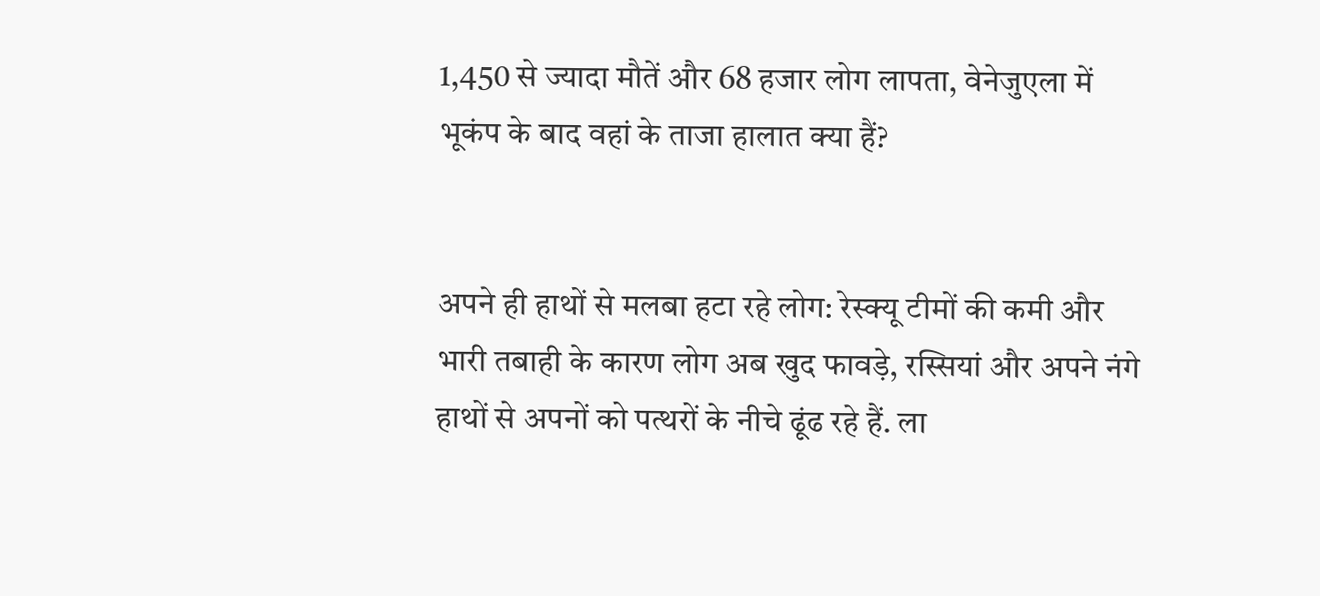1,450 से ज्यादा मौतें और 68 हजार लोग लापता, वेनेजुएला में भूकंप के बाद वहां के ताजा हालात क्या हैं?


अपने ही हाथों से मलबा हटा रहे लोग: रेस्क्यू टीमों की कमी और भारी तबाही के कारण लोग अब खुद फावड़े, रस्सियां और अपने नंगे हाथों से अपनों को पत्थरों के नीचे ढूंढ रहे हैं. ला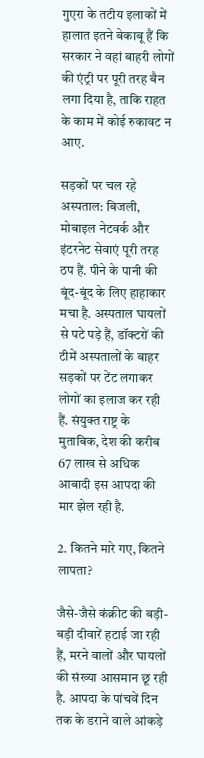गुएरा के तटीय इलाकों में हालात इतने बेकाबू हैं कि सरकार ने वहां बाहरी लोगों की एंट्री पर पूरी तरह बैन लगा दिया है, ताकि राहत के काम में कोई रुकावट न आए.

सड़कों पर चल रहे अस्पताल: बिजली, मोबाइल नेटवर्क और इंटरनेट सेवाएं पूरी तरह ठप हैं. पीने के पानी की बूंद-बूंद के लिए हाहाकार मचा है. अस्पताल घायलों से पटे पड़े हैं, डॉक्टरों की टीमें अस्पतालों के बाहर सड़कों पर टेंट लगाकर लोगों का इलाज कर रही हैं. संयुक्त राष्ट्र के मुताबिक, देश की करीब 67 लाख से अधिक आबादी इस आपदा की मार झेल रही है.

2. कितने मारे गए, कितने लापता?

जैसे-जैसे कंक्रीट की बड़ी-बड़ी दीवारें हटाई जा रही हैं, मरने वालों और घायलों की संख्या आसमान छू रही है. आपदा के पांचवें दिन तक के डराने वाले आंकड़े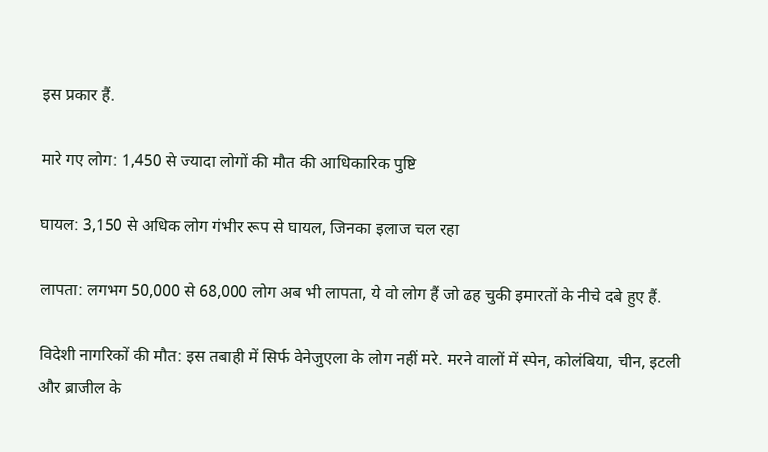इस प्रकार हैं.

मारे गए लोग: 1,450 से ज्यादा लोगों की मौत की आधिकारिक पुष्टि

घायल: 3,150 से अधिक लोग गंभीर रूप से घायल, जिनका इलाज चल रहा

लापता: लगभग 50,000 से 68,000 लोग अब भी लापता, ये वो लोग हैं जो ढह चुकी इमारतों के नीचे दबे हुए हैं.

विदेशी नागरिकों की मौत: इस तबाही में सिर्फ वेनेजुएला के लोग नहीं मरे. मरने वालों में स्पेन, कोलंबिया, चीन, इटली और ब्राजील के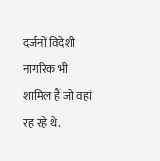दर्जनों विदेशी नागरिक भी शामिल हैं जो वहां रह रहे थे.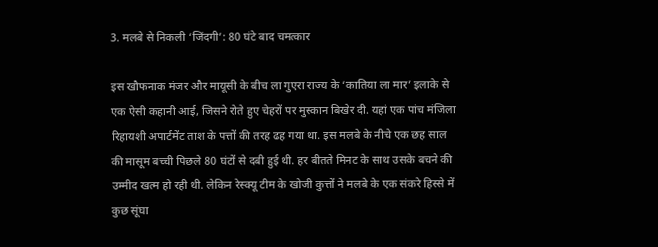3. मलबे से निकली ‘जिंदगी’: 80 घंटे बाद चमत्कार

इस खौफनाक मंजर और मायूसी के बीच ला गुएरा राज्य के ‘कातिया ला मार’ इलाके से एक ऐसी कहानी आई, जिसने रोते हुए चेहरों पर मुस्कान बिखेर दी. यहां एक पांच मंजिला रिहायशी अपार्टमेंट ताश के पत्तों की तरह ढह गया था. इस मलबे के नीचे एक छह साल की मासूम बच्ची पिछले 80 घंटों से दबी हुई थी. हर बीतते मिनट के साथ उसके बचने की उम्मीद खत्म हो रही थी. लेकिन रेस्क्यू टीम के खोजी कुत्तों ने मलबे के एक संकरे हिस्से में कुछ सूंघा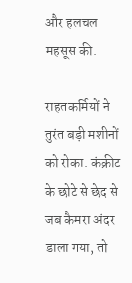और हलचल महसूस की.

राहतकर्मियों ने तुरंत बड़ी मशीनों को रोका. कंक्रीट के छोटे से छेद से जब कैमरा अंदर डाला गया, तो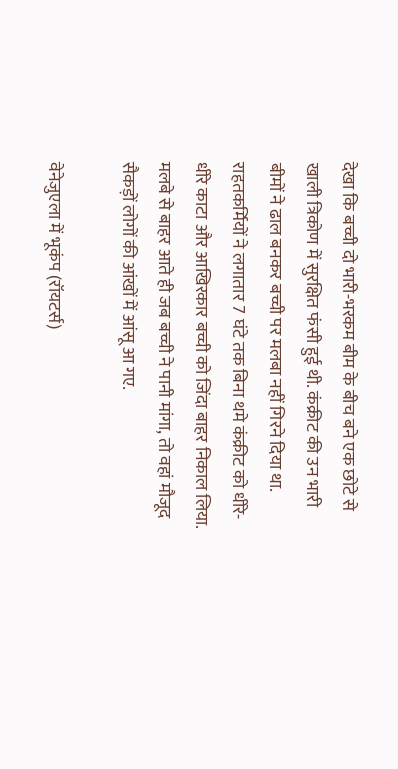देखा कि बच्ची दो भारी-भरकम बीम के बीच बने एक छोटे से खाली त्रिकोण में सुरक्षित फंसी हुई थी. कंक्रीट की उन भारी बीमों ने ढाल बनकर बच्ची पर मलबा नहीं गिरने दिया था. राहतकर्मियों ने लगातार 7 घंटे तक बिना थमे कंक्रीट को धीरे-धीरे काटा और आखिरकार बच्ची को जिंदा बाहर निकाल लिया. मलबे से बाहर आते ही जब बच्ची ने पानी मांगा, तो वहां मौजूद सैकड़ों लोगों की आंखों में आंसू आ गए.

वेनेजुएला में भूकंप (रॉयटर्स)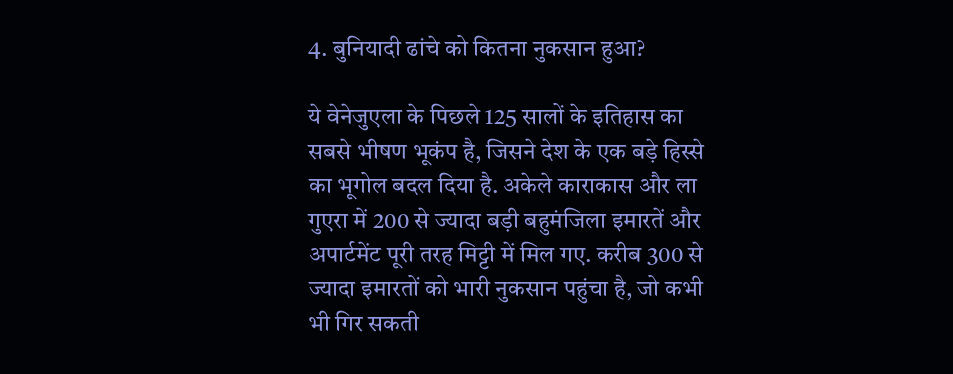4. बुनियादी ढांचे को कितना नुकसान हुआ?

ये वेनेजुएला के पिछले 125 सालों के इतिहास का सबसे भीषण भूकंप है, जिसने देश के एक बड़े हिस्से का भूगोल बदल दिया है. अकेले काराकास और ला गुएरा में 200 से ज्यादा बड़ी बहुमंजिला इमारतें और अपार्टमेंट पूरी तरह मिट्टी में मिल गए. करीब 300 से ज्यादा इमारतों को भारी नुकसान पहुंचा है, जो कभी भी गिर सकती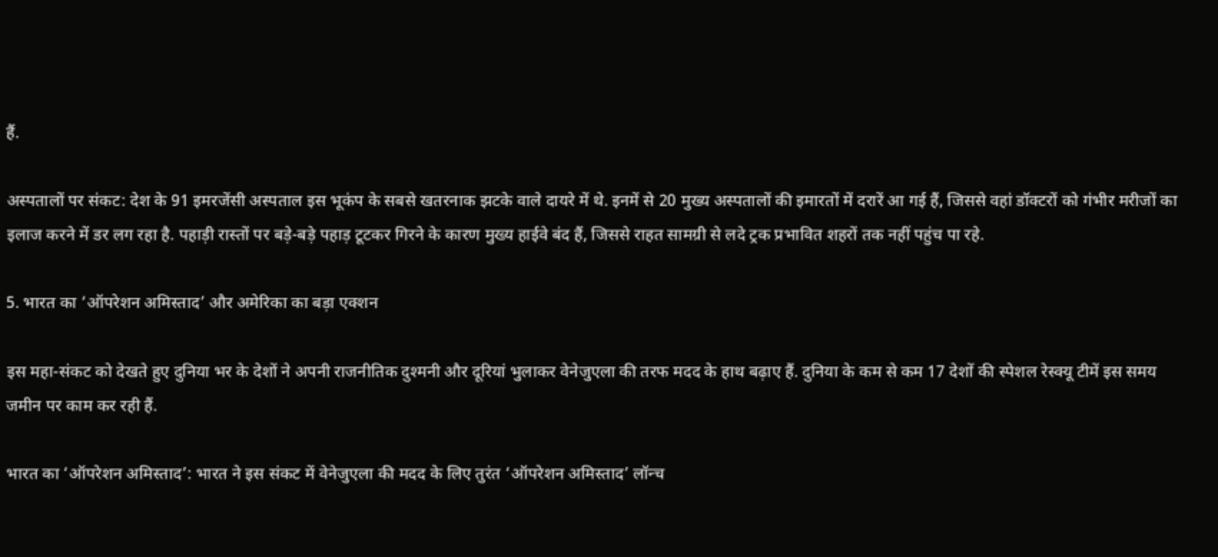हैं.

अस्पतालों पर संकट: देश के 91 इमरजेंसी अस्पताल इस भूकंप के सबसे खतरनाक झटके वाले दायरे में थे. इनमें से 20 मुख्य अस्पतालों की इमारतों में दरारें आ गई हैं, जिससे वहां डॉक्टरों को गंभीर मरीजों का इलाज करने में डर लग रहा है. पहाड़ी रास्तों पर बड़े-बड़े पहाड़ टूटकर गिरने के कारण मुख्य हाईवे बंद हैं, जिससे राहत सामग्री से लदे ट्रक प्रभावित शहरों तक नहीं पहुंच पा रहे.

5. भारत का ‘ऑपरेशन अमिस्ताद’ और अमेरिका का बड़ा एक्शन

इस महा-संकट को देखते हुए दुनिया भर के देशों ने अपनी राजनीतिक दुश्मनी और दूरियां भुलाकर वेनेजुएला की तरफ मदद के हाथ बढ़ाए हैं. दुनिया के कम से कम 17 देशों की स्पेशल रेस्क्यू टीमें इस समय जमीन पर काम कर रही हैं.

भारत का ‘ऑपरेशन अमिस्ताद’: भारत ने इस संकट में वेनेजुएला की मदद के लिए तुरंत ‘ऑपरेशन अमिस्ताद’ लॉन्च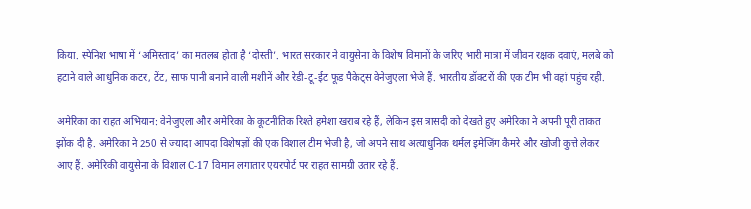किया. स्पेनिश भाषा में ‘अमिस्ताद’ का मतलब होता है ‘दोस्ती’. भारत सरकार ने वायुसेना के विशेष विमानों के जरिए भारी मात्रा में जीवन रक्षक दवाएं, मलबे को हटाने वाले आधुनिक कटर, टेंट, साफ पानी बनाने वाली मशीनें और रेडी-टू-ईट फूड पैकेट्स वेनेजुएला भेजे हैं. भारतीय डॉक्टरों की एक टीम भी वहां पहुंच रही.

अमेरिका का राहत अभियान: वेनेजुएला और अमेरिका के कूटनीतिक रिश्ते हमेशा खराब रहे हैं, लेकिन इस त्रासदी को देखते हुए अमेरिका ने अपनी पूरी ताकत झोंक दी है. अमेरिका ने 250 से ज्यादा आपदा विशेषज्ञों की एक विशाल टीम भेजी है, जो अपने साथ अत्याधुनिक थर्मल इमेजिंग कैमरे और खोजी कुत्ते लेकर आए हैं. अमेरिकी वायुसेना के विशाल C-17 विमान लगातार एयरपोर्ट पर राहत सामग्री उतार रहे हैं.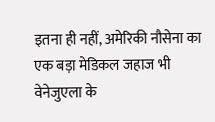इतना ही नहीं, अमेरिकी नौसेना का एक बड़ा मेडिकल जहाज भी वेनेजुएला के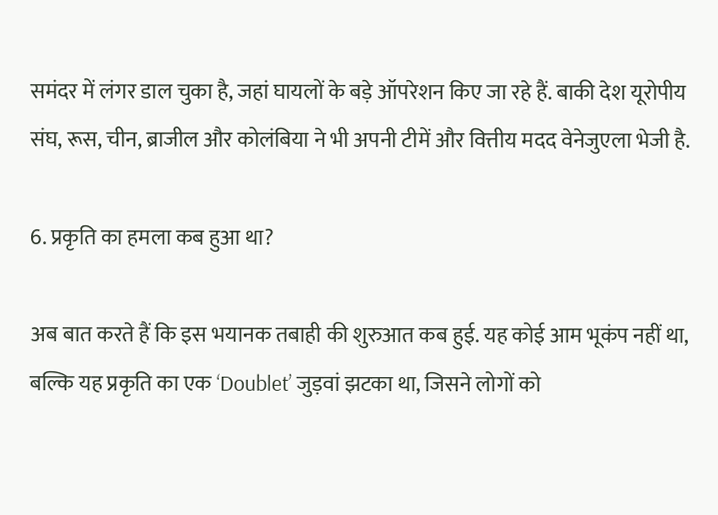समंदर में लंगर डाल चुका है, जहां घायलों के बड़े ऑपरेशन किए जा रहे हैं. बाकी देश यूरोपीय संघ, रूस, चीन, ब्राजील और कोलंबिया ने भी अपनी टीमें और वित्तीय मदद वेनेजुएला भेजी है.

6. प्रकृति का हमला कब हुआ था?

अब बात करते हैं कि इस भयानक तबाही की शुरुआत कब हुई. यह कोई आम भूकंप नहीं था, बल्कि यह प्रकृति का एक ‘Doublet’ जुड़वां झटका था, जिसने लोगों को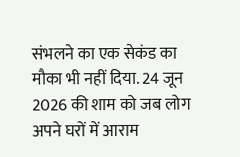संभलने का एक सेकंड का मौका भी नहीं दिया. 24 जून 2026 की शाम को जब लोग अपने घरों में आराम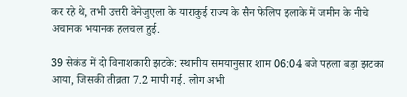कर रहे थे, तभी उत्तरी वेनेजुएला के याराकुई राज्य के सैन फेलिप इलाके में जमीन के नीचे अचानक भयानक हलचल हुई.

39 सेकंड में दो विनाशकारी झटके: स्थानीय समयानुसार शाम 06:04 बजे पहला बड़ा झटका आया, जिसकी तीव्रता 7.2 मापी गई. लोग अभी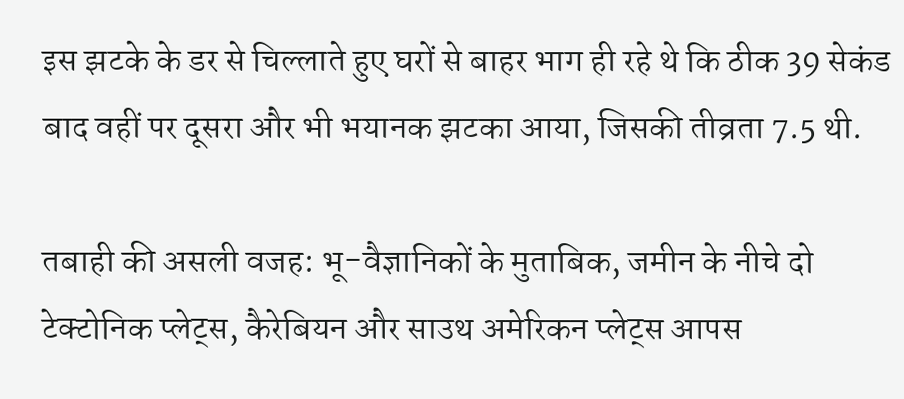इस झटके के डर से चिल्लाते हुए घरों से बाहर भाग ही रहे थे कि ठीक 39 सेकंड बाद वहीं पर दूसरा और भी भयानक झटका आया, जिसकी तीव्रता 7.5 थी.

तबाही की असली वजह: भू-वैज्ञानिकों के मुताबिक, जमीन के नीचे दो टेक्टोनिक प्लेट्स, कैरेबियन और साउथ अमेरिकन प्लेट्स आपस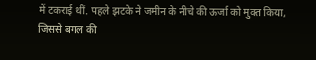में टकराई थीं. पहले झटके ने जमीन के नीचे की ऊर्जा को मुक्त किया, जिससे बगल की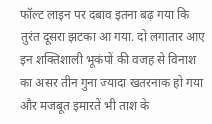फॉल्ट लाइन पर दबाव इतना बढ़ गया कि तुरंत दूसरा झटका आ गया. दो लगातार आए इन शक्तिशाली भूकंपों की वजह से विनाश का असर तीन गुना ज्यादा खतरनाक हो गया और मजबूत इमारतें भी ताश के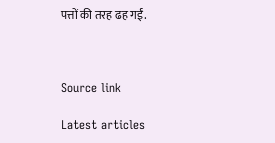पत्तों की तरह ढह गईं.



Source link

Latest articles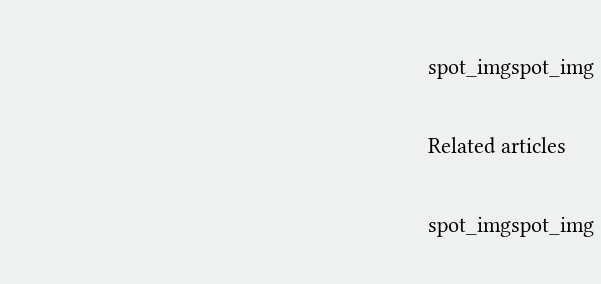spot_imgspot_img

Related articles

spot_imgspot_img